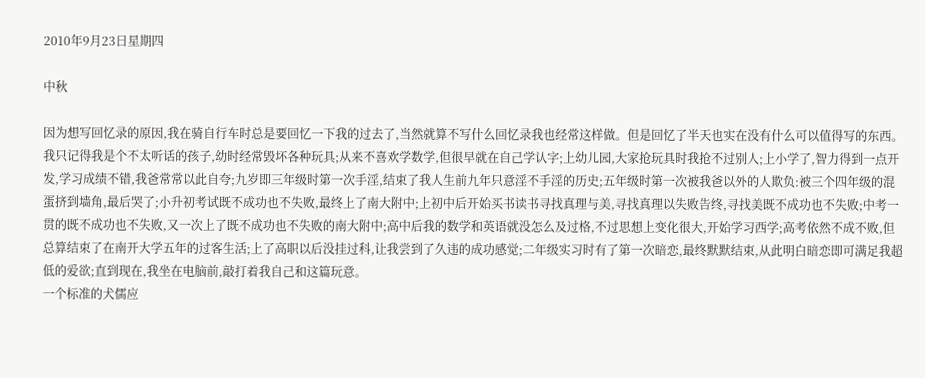2010年9月23日星期四

中秋

因为想写回忆录的原因,我在骑自行车时总是要回忆一下我的过去了,当然就算不写什么回忆录我也经常这样做。但是回忆了半天也实在没有什么可以值得写的东西。我只记得我是个不太听话的孩子,幼时经常毁坏各种玩具;从来不喜欢学数学,但很早就在自己学认字;上幼儿园,大家抢玩具时我抢不过别人;上小学了,智力得到一点开发,学习成绩不错,我爸常常以此自夸;九岁即三年级时第一次手淫,结束了我人生前九年只意淫不手淫的历史;五年级时第一次被我爸以外的人欺负:被三个四年级的混蛋挤到墙角,最后哭了;小升初考试既不成功也不失败,最终上了南大附中;上初中后开始买书读书寻找真理与美,寻找真理以失败告终,寻找美既不成功也不失败;中考一贯的既不成功也不失败,又一次上了既不成功也不失败的南大附中;高中后我的数学和英语就没怎么及过格,不过思想上变化很大,开始学习西学;高考依然不成不败,但总算结束了在南开大学五年的过客生活;上了高职以后没挂过科,让我尝到了久违的成功感觉;二年级实习时有了第一次暗恋,最终默默结束,从此明白暗恋即可满足我超低的爱欲;直到现在,我坐在电脑前,敲打着我自己和这篇玩意。
一个标准的犬儒应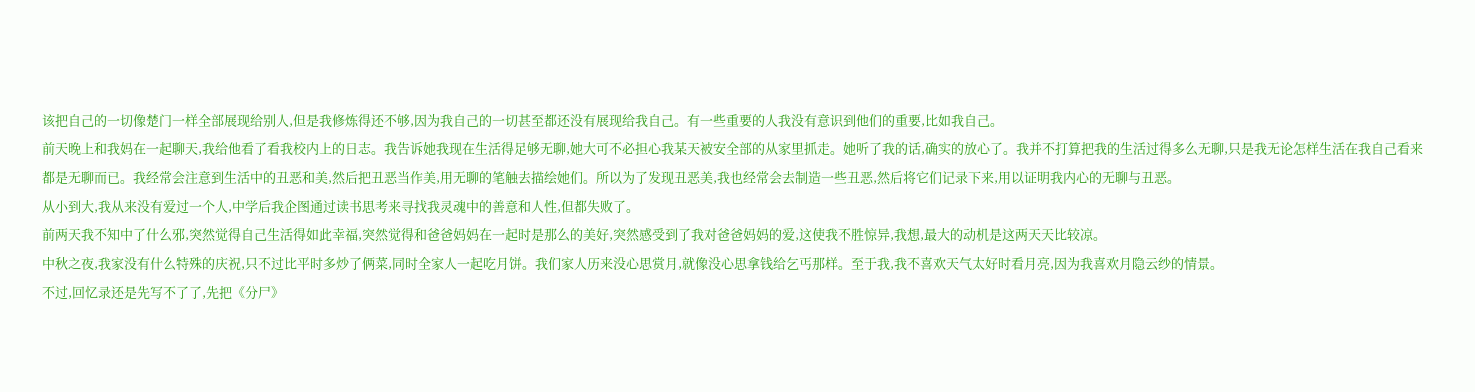该把自己的一切像楚门一样全部展现给别人,但是我修炼得还不够,因为我自己的一切甚至都还没有展现给我自己。有一些重要的人我没有意识到他们的重要,比如我自己。
前天晚上和我妈在一起聊天,我给他看了看我校内上的日志。我告诉她我现在生活得足够无聊,她大可不必担心我某天被安全部的从家里抓走。她听了我的话,确实的放心了。我并不打算把我的生活过得多么无聊,只是我无论怎样生活在我自己看来都是无聊而已。我经常会注意到生活中的丑恶和美,然后把丑恶当作美,用无聊的笔触去描绘她们。所以为了发现丑恶美,我也经常会去制造一些丑恶,然后将它们记录下来,用以证明我内心的无聊与丑恶。
从小到大,我从来没有爱过一个人,中学后我企图通过读书思考来寻找我灵魂中的善意和人性,但都失败了。
前两天我不知中了什么邪,突然觉得自己生活得如此幸福,突然觉得和爸爸妈妈在一起时是那么的美好,突然感受到了我对爸爸妈妈的爱,这使我不胜惊异,我想,最大的动机是这两天天比较凉。
中秋之夜,我家没有什么特殊的庆祝,只不过比平时多炒了俩菜,同时全家人一起吃月饼。我们家人历来没心思赏月,就像没心思拿钱给乞丐那样。至于我,我不喜欢天气太好时看月亮,因为我喜欢月隐云纱的情景。
不过,回忆录还是先写不了了,先把《分尸》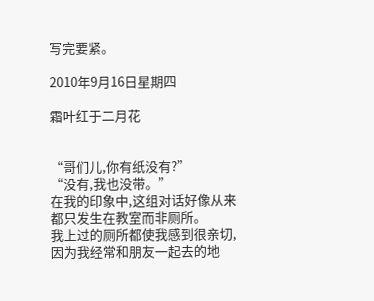写完要紧。

2010年9月16日星期四

霜叶红于二月花


“哥们儿,你有纸没有?”
“没有,我也没带。”
在我的印象中,这组对话好像从来都只发生在教室而非厕所。
我上过的厕所都使我感到很亲切,因为我经常和朋友一起去的地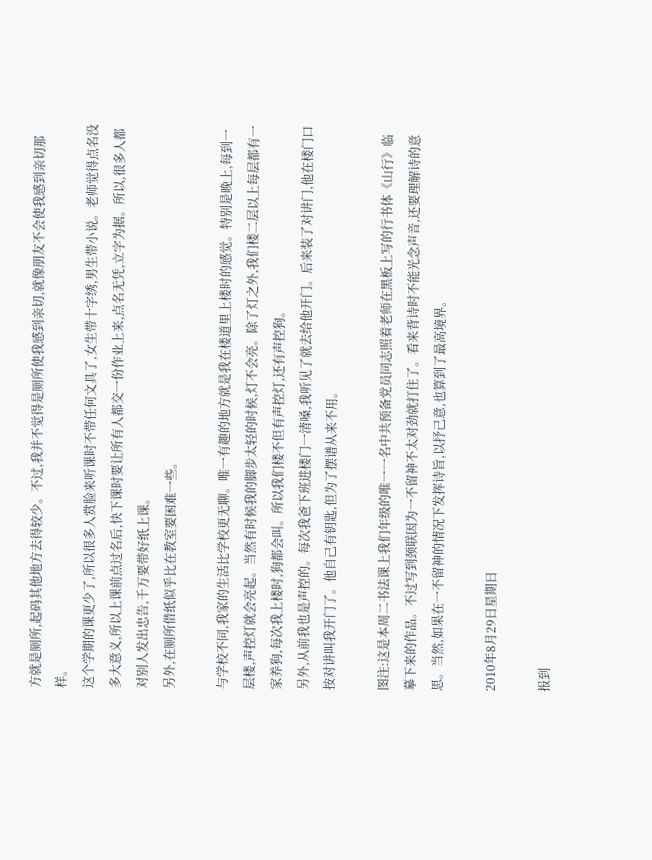方就是厕所,起码其他地方去得较少。不过,我并不觉得是厕所使我感到亲切,就像朋友不会使我感到亲切那样。
这个学期的课更少了,所以很多人赏脸来听课时不带任何文具了,女生带十字绣,男生带小说。老师觉得点名没多大意义,所以上课前点过名后,快下课时要让所有人都交一份作业上来,点名无凭,立字为据。所以,很多人都对别人发出忠告,千万要带好纸上课。
另外,在厕所借纸似乎比在教室要困难一些。

与学校不同,我家的生活比学校更无聊。唯一有趣的地方就是我在楼道里上楼时的感觉。特别是晚上,每到一层楼,声控灯就会亮起。当然有时候我的脚步太轻的时候,灯不会亮。除了灯之外,我们楼二层以上每层都有一家养狗,每次我上楼时,狗都会叫。所以我们楼不但有声控灯,还有声控狗。
另外,从前我也是声控的。每次我爸下班进楼门一清嗓,我听见了就去给他开门。后来装了对讲门,他在楼门口按对讲叫我开门了。他自己有钥匙,但为了摆谱从来不用。

图注:这是本周二书法课上我们年级的唯一一名中共预备党员同志照着老师在黑板上写的行书体《山行》临摹下来的作品。不过写到颈联因为一不留神不太对劲就打住了。看来背诗时不能光念声音,还要理解诗的意思。当然,如果在一不留神的情况下发挥诗旨,以抒己意,也算到了最高境界。

2010年8月29日星期日

报到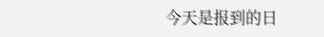今天是报到的日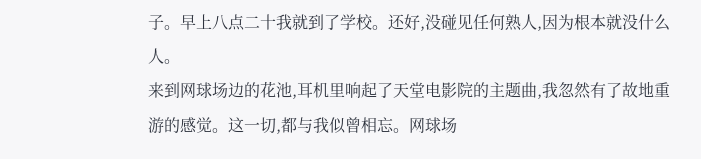子。早上八点二十我就到了学校。还好,没碰见任何熟人,因为根本就没什么人。
来到网球场边的花池,耳机里响起了天堂电影院的主题曲,我忽然有了故地重游的感觉。这一切,都与我似曾相忘。网球场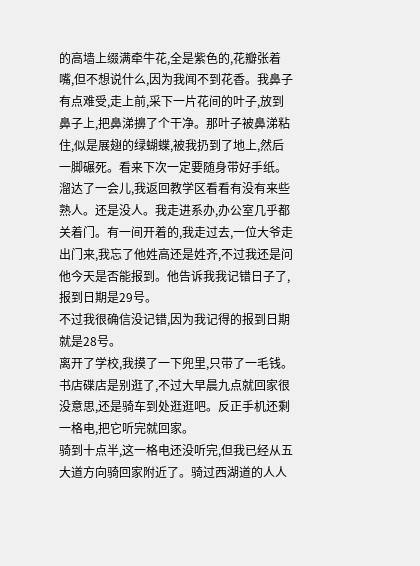的高墙上缀满牵牛花,全是紫色的,花瓣张着嘴,但不想说什么,因为我闻不到花香。我鼻子有点难受,走上前,采下一片花间的叶子,放到鼻子上,把鼻涕擤了个干净。那叶子被鼻涕粘住,似是展翅的绿蝴蝶,被我扔到了地上,然后一脚碾死。看来下次一定要随身带好手纸。
溜达了一会儿,我返回教学区看看有没有来些熟人。还是没人。我走进系办,办公室几乎都关着门。有一间开着的,我走过去,一位大爷走出门来,我忘了他姓高还是姓齐,不过我还是问他今天是否能报到。他告诉我我记错日子了,报到日期是29号。
不过我很确信没记错,因为我记得的报到日期就是28号。
离开了学校,我摸了一下兜里,只带了一毛钱。书店碟店是别逛了,不过大早晨九点就回家很没意思,还是骑车到处逛逛吧。反正手机还剩一格电,把它听完就回家。
骑到十点半,这一格电还没听完,但我已经从五大道方向骑回家附近了。骑过西湖道的人人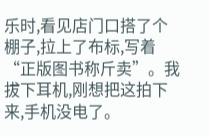乐时,看见店门口搭了个棚子,拉上了布标,写着“正版图书称斤卖”。我拔下耳机,刚想把这拍下来,手机没电了。